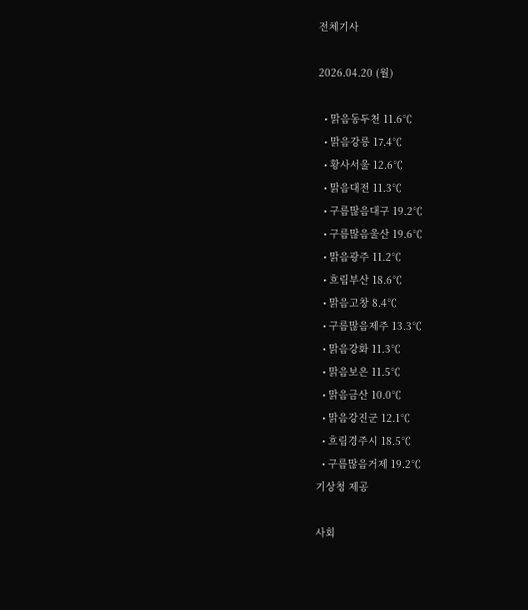전체기사

2026.04.20 (월)

  • 맑음동두천 11.6℃
  • 맑음강릉 17.4℃
  • 황사서울 12.6℃
  • 맑음대전 11.3℃
  • 구름많음대구 19.2℃
  • 구름많음울산 19.6℃
  • 맑음광주 11.2℃
  • 흐림부산 18.6℃
  • 맑음고창 8.4℃
  • 구름많음제주 13.3℃
  • 맑음강화 11.3℃
  • 맑음보은 11.5℃
  • 맑음금산 10.0℃
  • 맑음강진군 12.1℃
  • 흐림경주시 18.5℃
  • 구름많음거제 19.2℃
기상청 제공

사회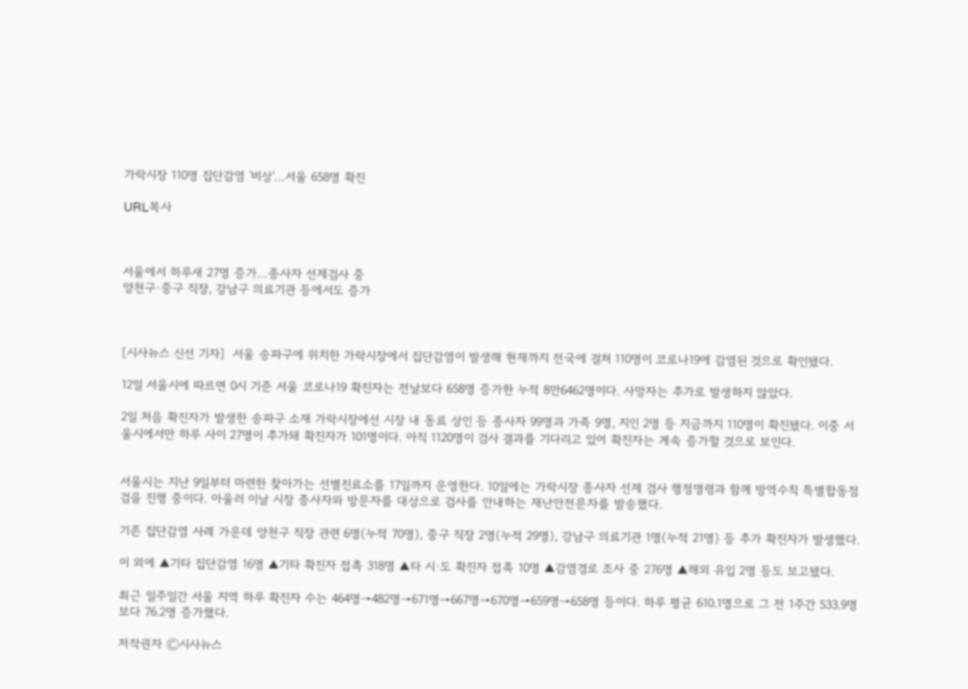가락시장 110명 집단감염 '비상'…서울 658명 확진

URL복사



서울에서 하루새 27명 증가…종사자 선제검사 중
양천구·중구 직장, 강남구 의료기관 등에서도 증가



[시사뉴스 신선 기자]  서울 송파구에 위치한 가락시장에서 집단감염이 발생해 현재까지 전국에 걸쳐 110명이 코로나19에 감염된 것으로 확인됐다.

12일 서울시에 따르면 0시 기준 서울 코로나19 확진자는 전날보다 658명 증가한 누적 8만6462명이다. 사망자는 추가로 발생하지 않았다.

2일 처음 확진자가 발생한 송파구 소재 가락시장에선 시장 내 동료 상인 등 종사자 99명과 가족 9명, 지인 2명 등 지금까지 110명이 확진됐다. 이중 서울시에서만 하루 사이 27명이 추가돼 확진자가 101명이다. 아직 1120명이 검사 결과를 기다리고 있어 확진자는 계속 증가할 것으로 보인다.


서울시는 지난 9일부터 마련한 찾아가는 선별진료소를 17일까지 운영한다. 10일에는 가락시장 종사자 선제 검사 행정명령과 함께 방역수칙 특별합동점검을 진행 중이다. 아울러 이날 시장 종사자와 방문자를 대상으로 검사를 안내하는 재난안전문자를 발송했다.

기존 집단감염 사례 가운데 양천구 직장 관련 6명(누적 70명), 중구 직장 2명(누적 29명), 강남구 의료기관 1명(누적 21명) 등 추가 확진자가 발생했다.

이 외에 ▲기타 집단감염 16명 ▲기타 확진자 접촉 318명 ▲타 시·도 확진자 접촉 10명 ▲감염경로 조사 중 276명 ▲해외 유입 2명 등도 보고됐다.

최근 일주일간 서울 지역 하루 확진자 수는 464명→482명→671명→667명→670명→659명→658명 등이다. 하루 평균 610.1명으로 그 전 1주간 533.9명보다 76.2명 증가했다.

저작권자 Ⓒ시사뉴스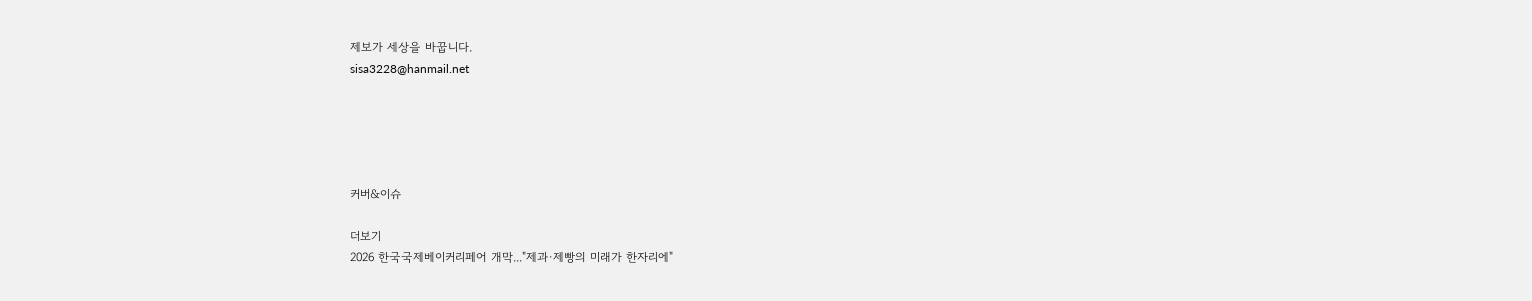제보가 세상을 바꿉니다.
sisa3228@hanmail.net





커버&이슈

더보기
2026 한국국제베이커리페어 개막..."제과·제빵의 미래가 한자리에"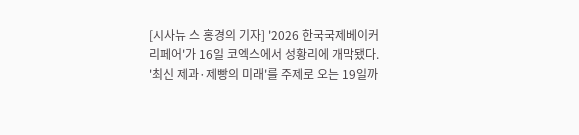[시사뉴 스 홍경의 기자] '2026 한국국제베이커리페어'가 16일 코엑스에서 성황리에 개막됐다. '최신 제과·제빵의 미래'를 주제로 오는 19일까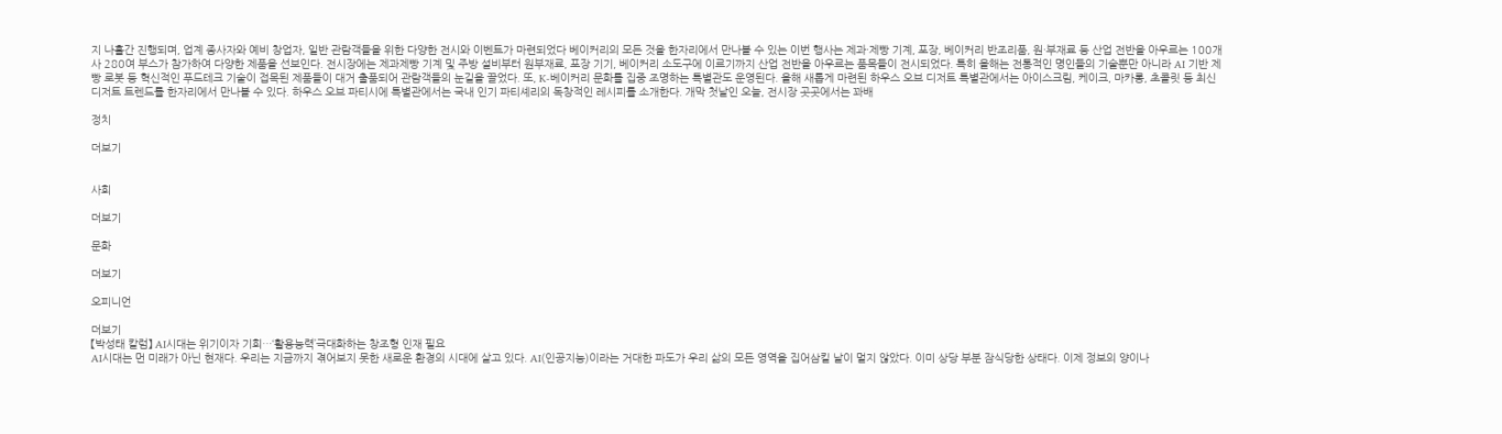지 나흘간 진행되며, 업계 종사자와 예비 창업자, 일반 관람객들을 위한 다양한 전시와 이벤트가 마련되었다 베이커리의 모든 것을 한자리에서 만나볼 수 있는 이번 행사는 제과·제빵 기계, 포장, 베이커리 반조리품, 원·부재료 등 산업 전반을 아우르는 100개사 280여 부스가 참가하여 다양한 제품을 선보인다. 전시장에는 제과제빵 기계 및 주방 설비부터 원부재료, 포장 기기, 베이커리 소도구에 이르기까지 산업 전반을 아우르는 품목들이 전시되었다. 특히 올해는 전통적인 명인들의 기술뿐만 아니라 AI 기반 제빵 로봇 등 혁신적인 푸드테크 기술이 접목된 제품들이 대거 출품되어 관람객들의 눈길을 끌었다. 또, K-베이커리 문화를 집중 조명하는 특별관도 운영된다. 올해 새롭게 마련된 하우스 오브 디저트 특별관에서는 아이스크림, 케이크, 마카롱, 초콜릿 등 최신 디저트 트렌드를 한자리에서 만나볼 수 있다. 하우스 오브 파티시에 특별관에서는 국내 인기 파티셰리의 독창적인 레시피를 소개한다. 개막 첫날인 오늘, 전시장 곳곳에서는 꽈배

정치

더보기


사회

더보기

문화

더보기

오피니언

더보기
【박성태 칼럼】 AI시대는 위기이자 기회…‘활용능력’극대화하는 창조형 인재 필요
AI시대는 먼 미래가 아닌 현재다. 우리는 지금까지 겪어보지 못한 새로운 환경의 시대에 살고 있다. AI(인공지능)이라는 거대한 파도가 우리 삶의 모든 영역을 집어삼킬 날이 멀지 않았다. 이미 상당 부분 잠식당한 상태다. 이제 정보의 양이나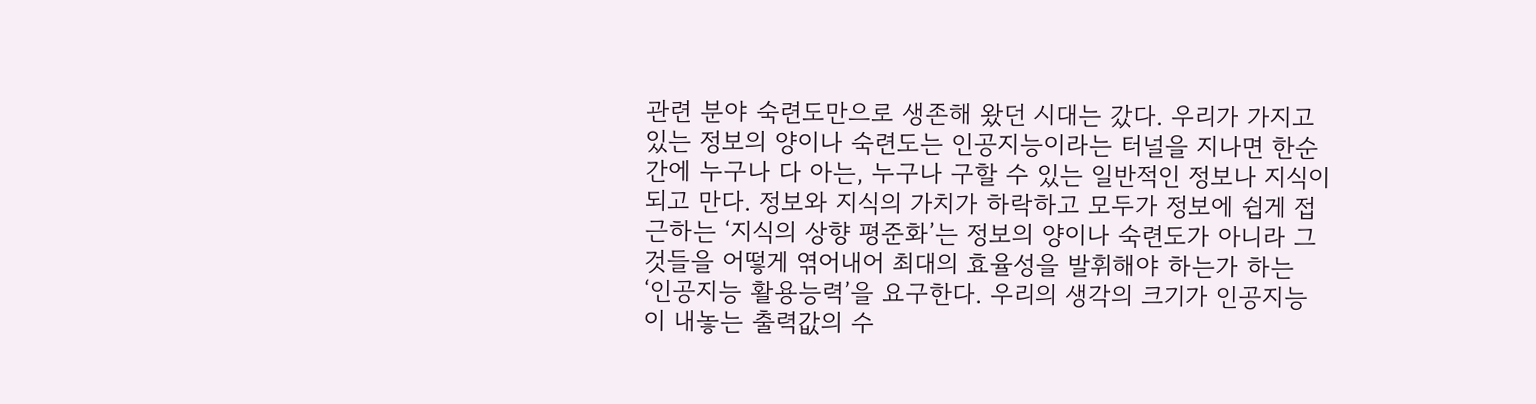관련 분야 숙련도만으로 생존해 왔던 시대는 갔다. 우리가 가지고 있는 정보의 양이나 숙련도는 인공지능이라는 터널을 지나면 한순간에 누구나 다 아는, 누구나 구할 수 있는 일반적인 정보나 지식이 되고 만다. 정보와 지식의 가치가 하락하고 모두가 정보에 쉽게 접근하는 ‘지식의 상향 평준화’는 정보의 양이나 숙련도가 아니라 그것들을 어떻게 엮어내어 최대의 효율성을 발휘해야 하는가 하는 ‘인공지능 활용능력’을 요구한다. 우리의 생각의 크기가 인공지능이 내놓는 출력값의 수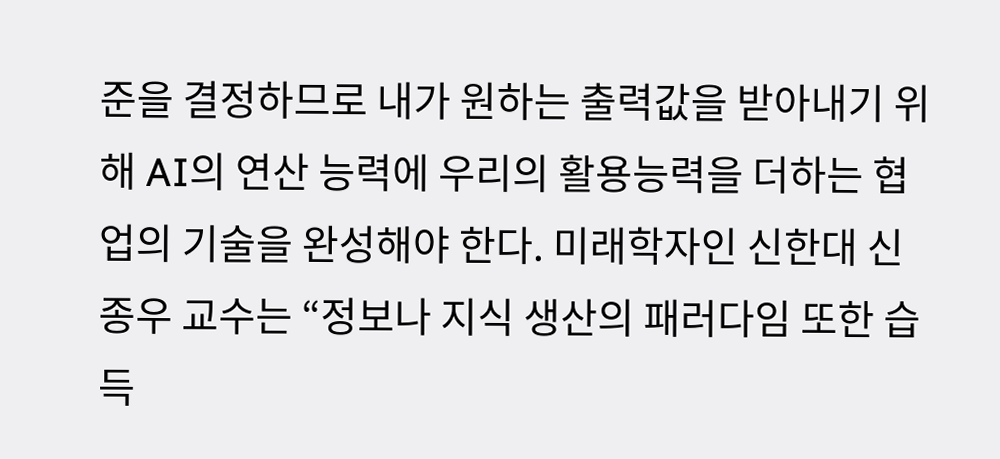준을 결정하므로 내가 원하는 출력값을 받아내기 위해 AI의 연산 능력에 우리의 활용능력을 더하는 협업의 기술을 완성해야 한다. 미래학자인 신한대 신종우 교수는 “정보나 지식 생산의 패러다임 또한 습득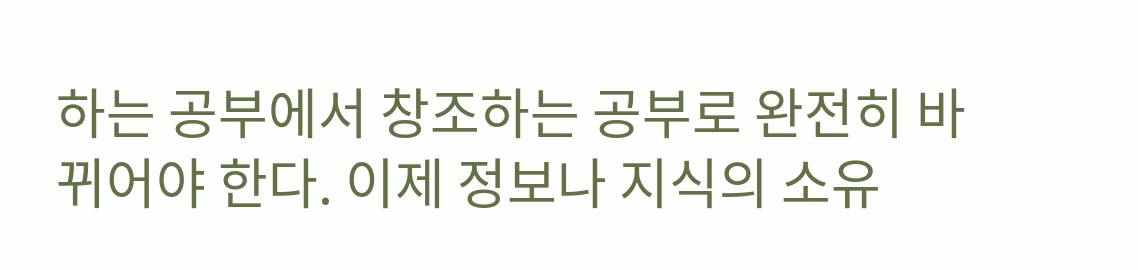하는 공부에서 창조하는 공부로 완전히 바뀌어야 한다. 이제 정보나 지식의 소유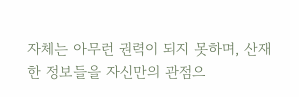자체는 아무런 권력이 되지 못하며, 산재한 정보들을 자신만의 관점으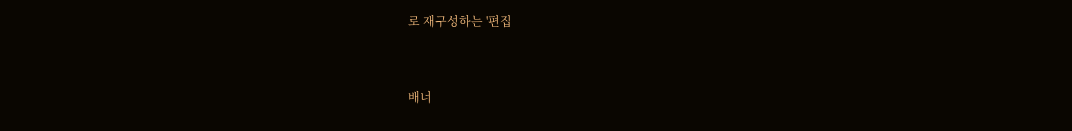로 재구성하는 '편집


배너